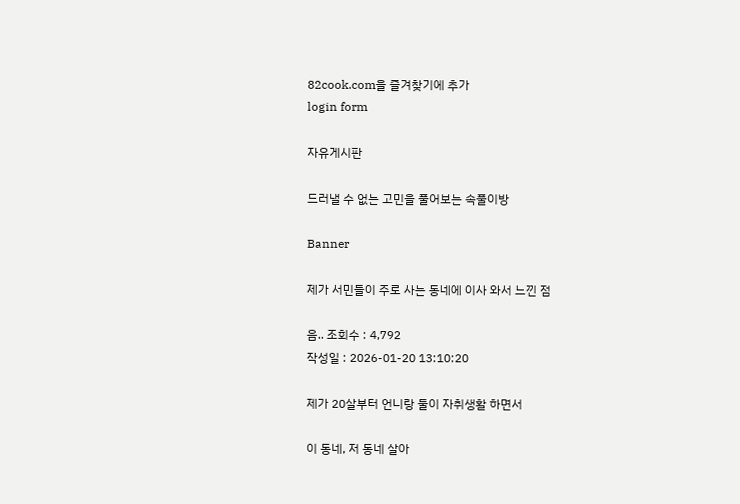82cook.com을 즐겨찾기에 추가
login form

자유게시판

드러낼 수 없는 고민을 풀어보는 속풀이방

Banner

제가 서민들이 주로 사는 동네에 이사 와서 느낀 점

음.. 조회수 : 4,792
작성일 : 2026-01-20 13:10:20

제가 20살부터 언니랑 둘이 자취생활 하면서

이 동네, 저 동네 살아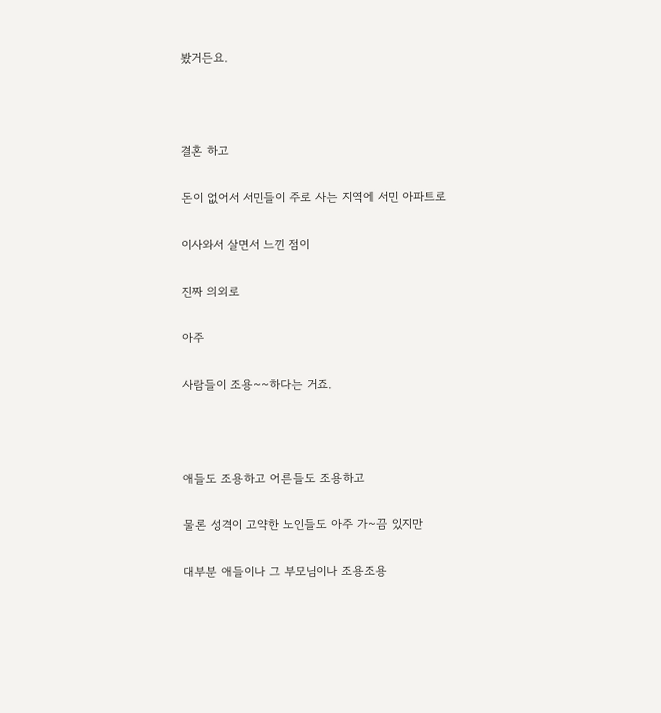봤거든요.



결혼 하고

돈이 없어서 서민들이 주로 사는 지역에 서민 아파트로

이사와서 살면서 느낀 점이

진짜 의외로

아주

사람들이 조용~~하다는 거죠.



애들도 조용하고 어른들도 조용하고

물론 성격이 고약한 노인들도 아주 가~끔 있지만

대부분 애들이나 그 부모님이나 조용조용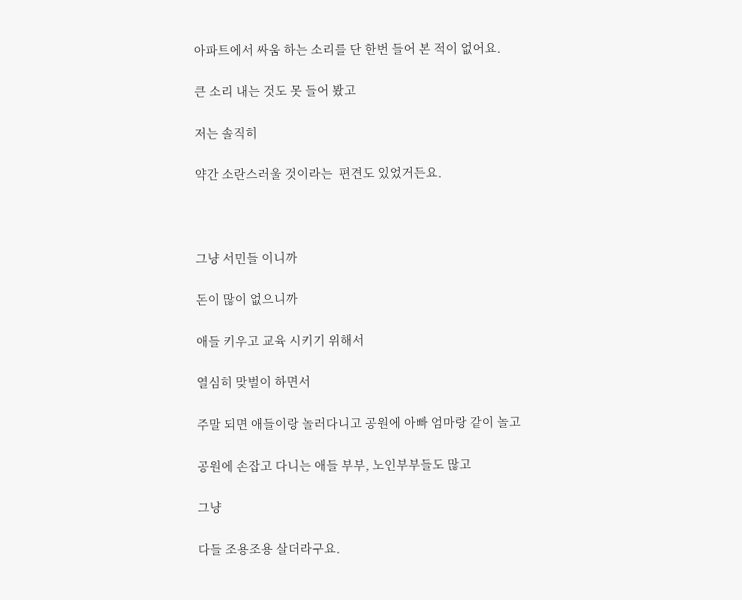아파트에서 싸움 하는 소리를 단 한번 들어 본 적이 없어요.

큰 소리 내는 것도 못 들어 봤고

저는 솔직히

약간 소란스러울 것이라는  편견도 있었거든요.



그냥 서민들 이니까

돈이 많이 없으니까

애들 키우고 교육 시키기 위해서

열심히 맞벌이 하면서

주말 되면 애들이랑 놀러다니고 공원에 아빠 엄마랑 같이 놀고

공원에 손잡고 다니는 애들 부부, 노인부부들도 많고

그냥

다들 조용조용 살더라구요.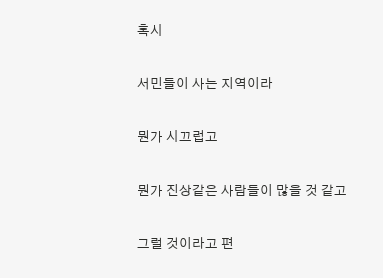혹시

서민들이 사는 지역이라

뭔가 시끄럽고

뭔가 진상같은 사람들이 많을 것 같고

그럴 것이라고 편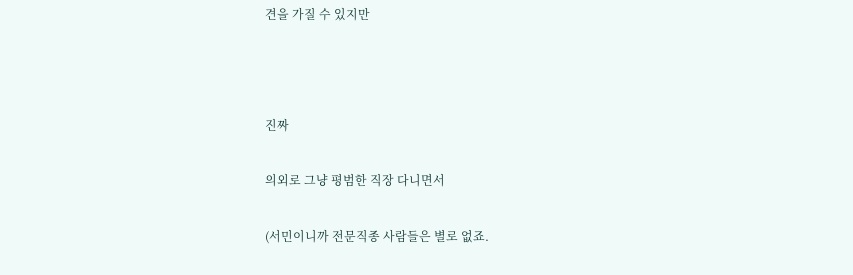견을 가질 수 있지만



진짜

의외로 그냥 평범한 직장 다니면서

(서민이니까 전문직종 사람들은 별로 없죠.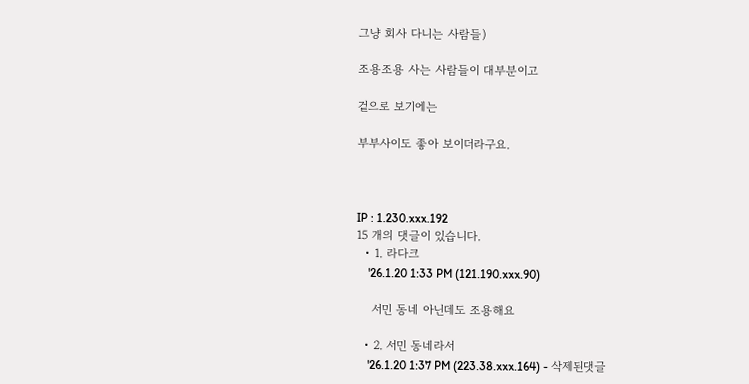그냥 회사 다니는 사람들)

조용조용 사는 사람들이 대부분이고

겉으로 보기에는

부부사이도 좋아 보이더라구요.



IP : 1.230.xxx.192
15 개의 댓글이 있습니다.
  • 1. 라다크
    '26.1.20 1:33 PM (121.190.xxx.90)

    서민 동네 아닌데도 조용해요

  • 2. 서민 동네라서
    '26.1.20 1:37 PM (223.38.xxx.164) - 삭제된댓글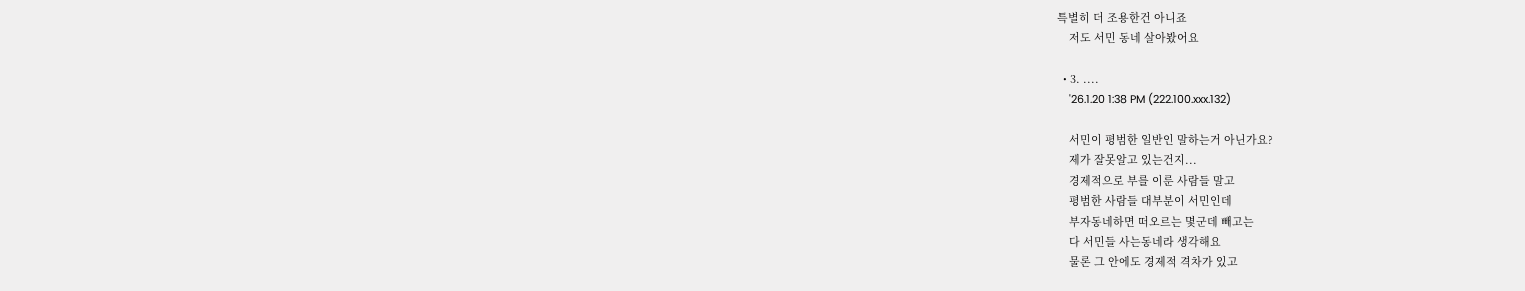특별히 더 조용한건 아니죠
    저도 서민 동네 살아봤어요

  • 3. ....
    '26.1.20 1:38 PM (222.100.xxx.132)

    서민이 평범한 일반인 말하는거 아닌가요?
    제가 잘못알고 있는건지...
    경제적으로 부를 이룬 사람들 말고
    평범한 사람들 대부분이 서민인데
    부자동네하면 떠오르는 몇군데 빼고는
    다 서민들 사는동네라 생각해요
    물론 그 안에도 경제적 격차가 있고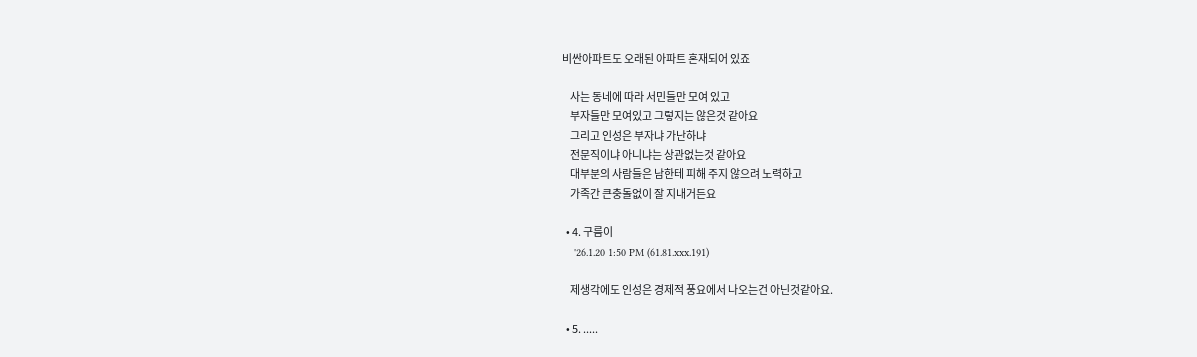비싼아파트도 오래된 아파트 혼재되어 있죠

    사는 동네에 따라 서민들만 모여 있고
    부자들만 모여있고 그렇지는 않은것 같아요
    그리고 인성은 부자냐 가난하냐
    전문직이냐 아니냐는 상관없는것 같아요
    대부분의 사람들은 남한테 피해 주지 않으려 노력하고
    가족간 큰충돌없이 잘 지내거든요

  • 4. 구름이
    '26.1.20 1:50 PM (61.81.xxx.191)

    제생각에도 인성은 경제적 풍요에서 나오는건 아닌것같아요.

  • 5. .....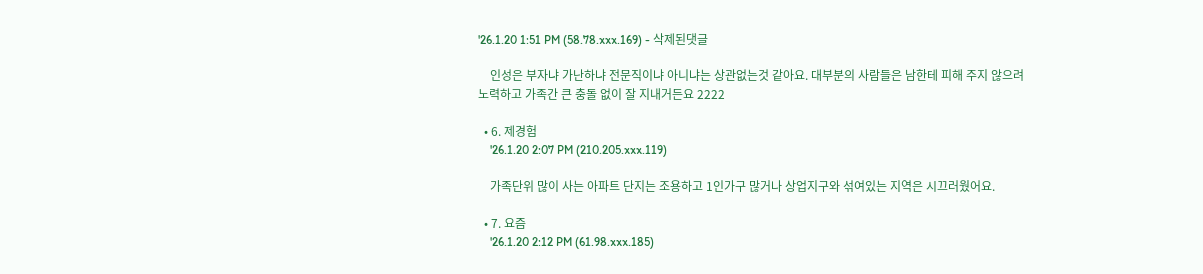'26.1.20 1:51 PM (58.78.xxx.169) - 삭제된댓글

    인성은 부자냐 가난하냐 전문직이냐 아니냐는 상관없는것 같아요. 대부분의 사람들은 남한테 피해 주지 않으려 노력하고 가족간 큰 충돌 없이 잘 지내거든요 2222

  • 6. 제경험
    '26.1.20 2:07 PM (210.205.xxx.119)

    가족단위 많이 사는 아파트 단지는 조용하고 1인가구 많거나 상업지구와 섞여있는 지역은 시끄러웠어요.

  • 7. 요즘
    '26.1.20 2:12 PM (61.98.xxx.185)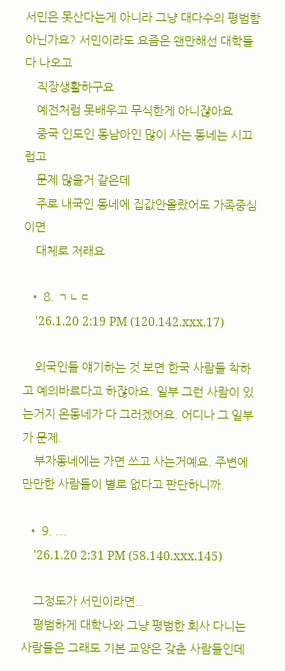서민은 못산다는게 아니라 그냥 대다수의 평범함 아닌가요? 서민이라도 요즘은 왠만해선 대학들 다 나오고
    직장생활하구요
    예전처럼 못배우고 무식한게 아니쟎아요
    중국 인도인 동남아인 많이 사는 동네는 시끄럽고
    문제 많을거 같은데
    주로 내국인 동네에 집값안올랐어도 가족중심이면
    대체로 저래요

  • 8. ㄱㄴㄷ
    '26.1.20 2:19 PM (120.142.xxx.17)

    외국인들 얘기하는 것 보면 한국 사람들 착하고 예의바르다고 하잖아요. 일부 그런 사람이 있는거지 온동네가 다 그러겠어요. 어디나 그 일부가 문제.
    부자동네에는 가면 쓰고 사는거예요. 주변에 만만한 사람들이 별로 없다고 판단하니까.

  • 9. ...
    '26.1.20 2:31 PM (58.140.xxx.145)

    그정도가 서민이라면..
    평범하게 대학나와 그냥 평범한 회사 다니는 사람들은 그래도 기본 교양은 갖춘 사람들인데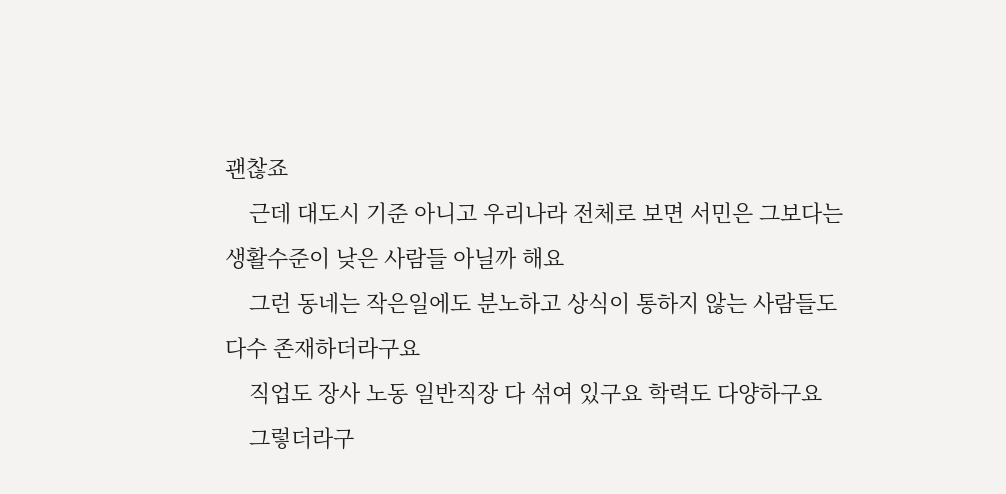괜찮죠
    근데 대도시 기준 아니고 우리나라 전체로 보면 서민은 그보다는 생활수준이 낮은 사람들 아닐까 해요
    그런 동네는 작은일에도 분노하고 상식이 통하지 않는 사람들도 다수 존재하더라구요
    직업도 장사 노동 일반직장 다 섞여 있구요 학력도 다양하구요
    그렇더라구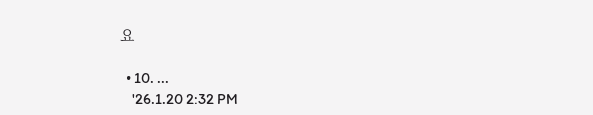요

  • 10. ...
    '26.1.20 2:32 PM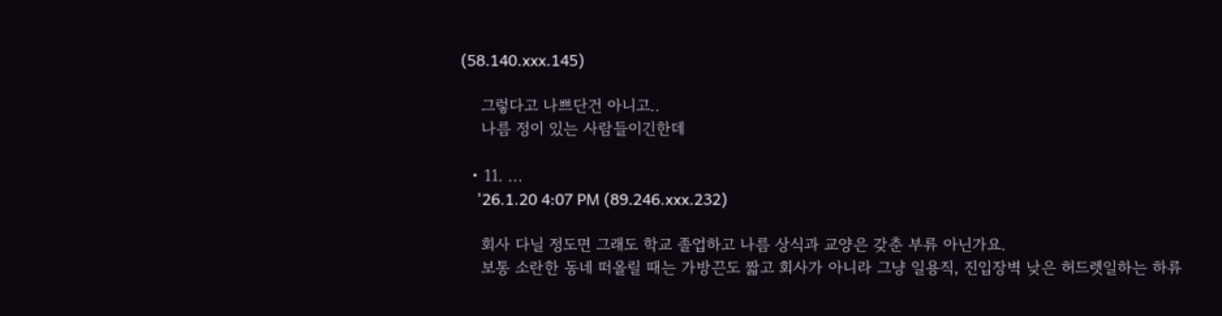(58.140.xxx.145)

    그렇다고 나쁘단건 아니고..
    나름 정이 있는 사람들이긴한데

  • 11. ...
    '26.1.20 4:07 PM (89.246.xxx.232)

    회사 다닐 정도면 그래도 학교 졸업하고 나름 상식과 교양은 갖춘 부류 아닌가요.
    보통 소란한 동네 떠올릴 때는 가방끈도 짧고 회사가 아니라 그냥 일용직, 진입장벽 낮은 허드렛일하는 하류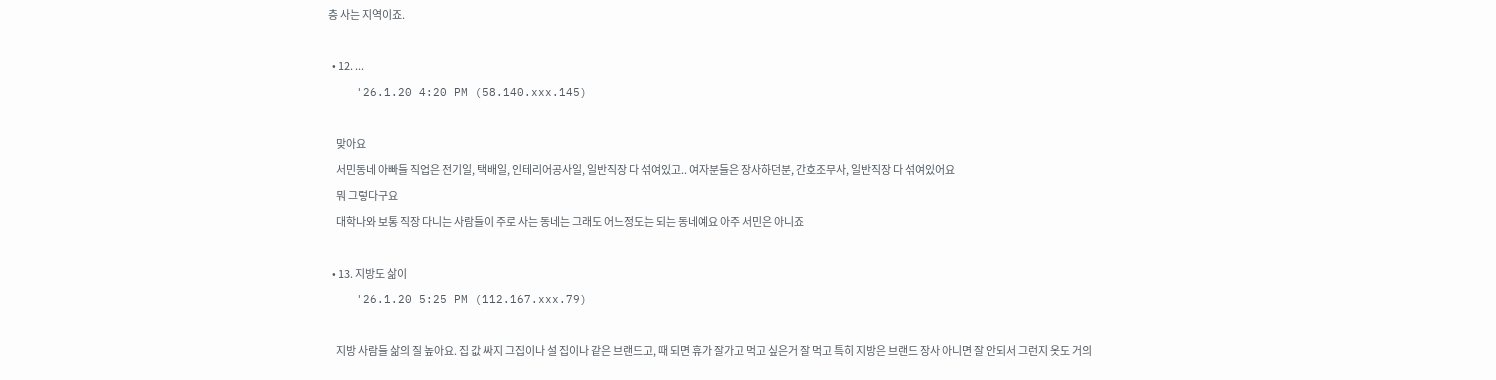층 사는 지역이죠.

  • 12. ...
    '26.1.20 4:20 PM (58.140.xxx.145)

    맞아요
    서민동네 아빠들 직업은 전기일, 택배일, 인테리어공사일, 일반직장 다 섞여있고.. 여자분들은 장사하던분, 간호조무사, 일반직장 다 섞여있어요
    뭐 그렇다구요
    대학나와 보통 직장 다니는 사람들이 주로 사는 동네는 그래도 어느정도는 되는 동네예요 아주 서민은 아니죠

  • 13. 지방도 삶이
    '26.1.20 5:25 PM (112.167.xxx.79)

    지방 사람들 삶의 질 높아요. 집 값 싸지 그집이나 설 집이나 같은 브랜드고, 때 되면 휴가 잘가고 먹고 싶은거 잘 먹고 특히 지방은 브랜드 장사 아니면 잘 안되서 그런지 옷도 거의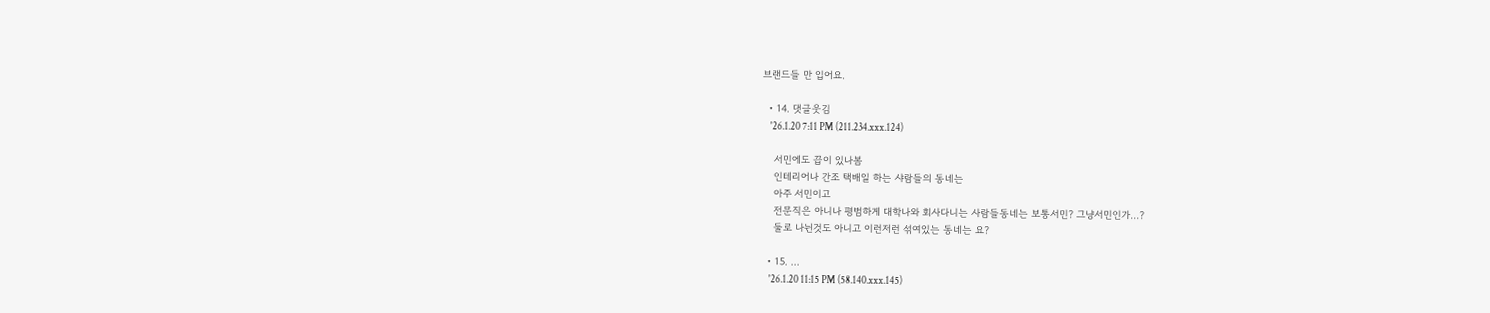브랜드들 만 입어요.

  • 14. 댓글웃김
    '26.1.20 7:11 PM (211.234.xxx.124)

    서민에도 끕이 있나봄
    인테리어나 간조 택배일 하는 샤람들의 동네는
    아주 서민이고
    전문직은 아니나 평범하게 대학나와 회사다니는 사람들동네는 보통서민? 그냥서민인가...?
    둘로 나뉜것도 아니고 이런저런 섞여있는 동네는 요?

  • 15. ...
    '26.1.20 11:15 PM (58.140.xxx.145)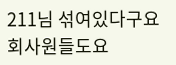211님 섞여있다구요 회사원들도요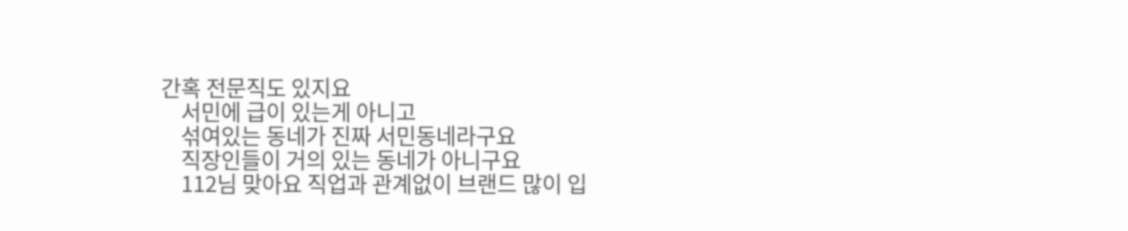간혹 전문직도 있지요
    서민에 급이 있는게 아니고
    섞여있는 동네가 진짜 서민동네라구요
    직장인들이 거의 있는 동네가 아니구요
    112님 맞아요 직업과 관계없이 브랜드 많이 입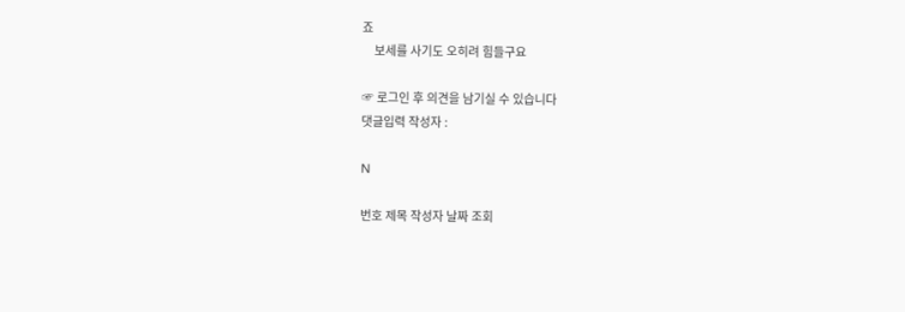죠
    보세를 사기도 오히려 힘들구요

☞ 로그인 후 의견을 남기실 수 있습니다
댓글입력 작성자 :

N

번호 제목 작성자 날짜 조회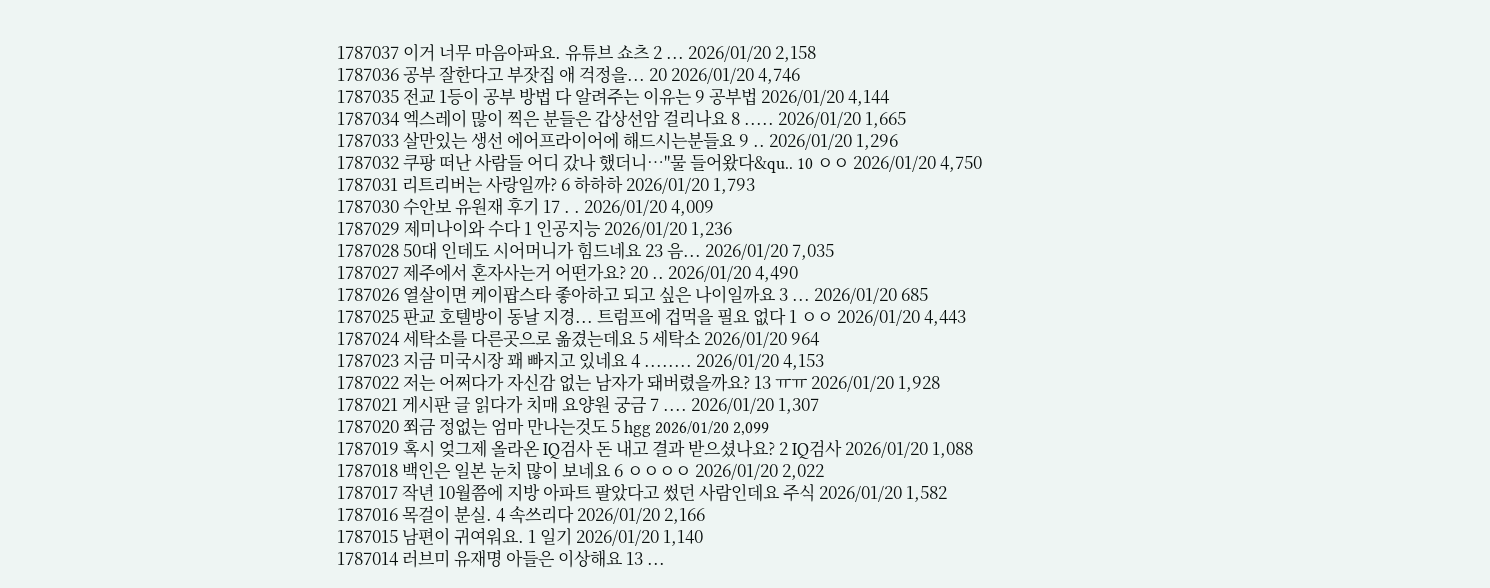1787037 이거 너무 마음아파요. 유튜브 쇼츠 2 ... 2026/01/20 2,158
1787036 공부 잘한다고 부잣집 애 걱정을... 20 2026/01/20 4,746
1787035 전교 1등이 공부 방법 다 알려주는 이유는 9 공부법 2026/01/20 4,144
1787034 엑스레이 많이 찍은 분들은 갑상선암 걸리나요 8 ..... 2026/01/20 1,665
1787033 살만있는 생선 에어프라이어에 해드시는분들요 9 .. 2026/01/20 1,296
1787032 쿠팡 떠난 사람들 어디 갔나 했더니…"물 들어왔다&qu.. 10 ㅇㅇ 2026/01/20 4,750
1787031 리트리버는 사랑일까? 6 하하하 2026/01/20 1,793
1787030 수안보 유원재 후기 17 . . 2026/01/20 4,009
1787029 제미나이와 수다 1 인공지능 2026/01/20 1,236
1787028 50대 인데도 시어머니가 힘드네요 23 음... 2026/01/20 7,035
1787027 제주에서 혼자사는거 어떤가요? 20 .. 2026/01/20 4,490
1787026 열살이면 케이팝스타 좋아하고 되고 싶은 나이일까요 3 ... 2026/01/20 685
1787025 판교 호텔방이 동날 지경... 트럼프에 겁먹을 필요 없다 1 ㅇㅇ 2026/01/20 4,443
1787024 세탁소를 다른곳으로 옮겼는데요 5 세탁소 2026/01/20 964
1787023 지금 미국시장 꽤 빠지고 있네요 4 ........ 2026/01/20 4,153
1787022 저는 어쩌다가 자신감 없는 남자가 돼버렸을까요? 13 ㅠㅠ 2026/01/20 1,928
1787021 게시판 글 읽다가 치매 요양원 궁금 7 .... 2026/01/20 1,307
1787020 쬐금 정없는 엄마 만나는것도 5 hgg 2026/01/20 2,099
1787019 혹시 엊그제 올라온 IQ검사 돈 내고 결과 받으셨나요? 2 IQ검사 2026/01/20 1,088
1787018 백인은 일본 눈치 많이 보네요 6 ㅇㅇㅇㅇ 2026/01/20 2,022
1787017 작년 10월쯤에 지방 아파트 팔았다고 썼던 사람인데요 주식 2026/01/20 1,582
1787016 목걸이 분실. 4 속쓰리다 2026/01/20 2,166
1787015 남편이 귀여워요. 1 일기 2026/01/20 1,140
1787014 러브미 유재명 아들은 이상해요 13 ...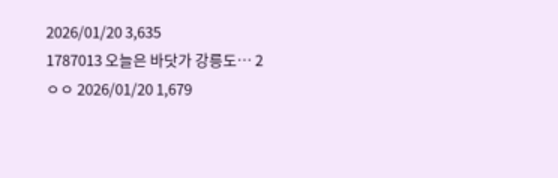2026/01/20 3,635
1787013 오늘은 바닷가 강릉도… 2 ㅇㅇ 2026/01/20 1,679